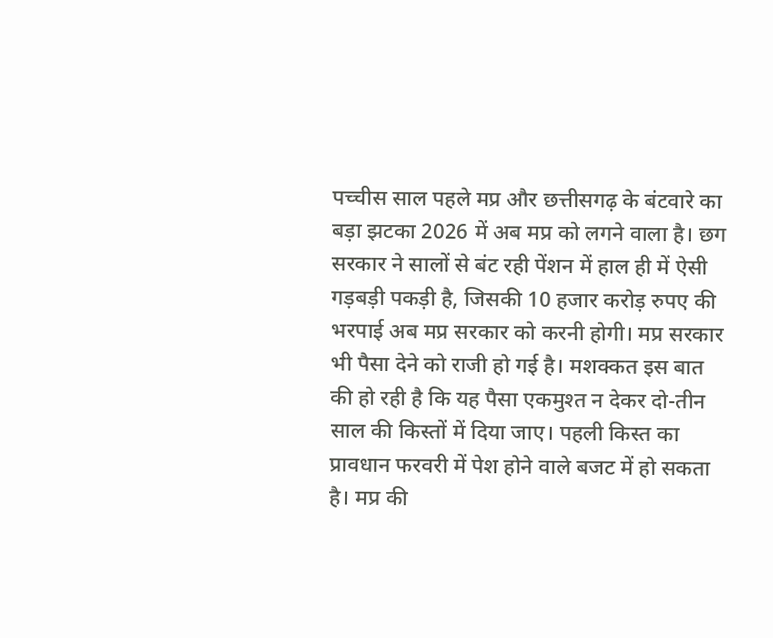पच्चीस साल पहले मप्र और छत्तीसगढ़ के बंटवारे का बड़ा झटका 2026 में अब मप्र को लगने वाला है। छग सरकार ने सालों से बंट रही पेंशन में हाल ही में ऐसी गड़बड़ी पकड़ी है, जिसकी 10 हजार करोड़ रुपए की भरपाई अब मप्र सरकार को करनी होगी। मप्र सरकार भी पैसा देने को राजी हो गई है। मशक्कत इस बात की हो रही है कि यह पैसा एकमुश्त न देकर दो-तीन साल की किस्तों में दिया जाए। पहली किस्त का प्रावधान फरवरी में पेश होने वाले बजट में हो सकता है। मप्र की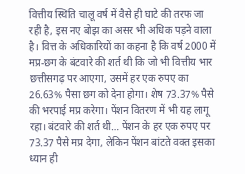वित्तीय स्थिति चालू वर्ष में वैसे ही घाटे की तरफ जा रही है, इस नए बोझ का असर भी अधिक पड़ने वाला है। वित्त के अधिकारियों का कहना है कि वर्ष 2000 में मप्र-छग के बंटवारे की शर्त थी कि जो भी वित्तीय भार छत्तीसगढ़ पर आएगा, उसमें हर एक रुपए का 26.63% पैसा छग को देना होगा। शेष 73.37% पैसे की भरपाई मप्र करेगा। पेंशन वितरण में भी यह लागू रहा। बंटवारे की शर्त थी… पेंशन के हर एक रुपए पर 73.37 पैसे मप्र देगा, लेकिन पेंशन बांटते वक्त इसका ध्यान ही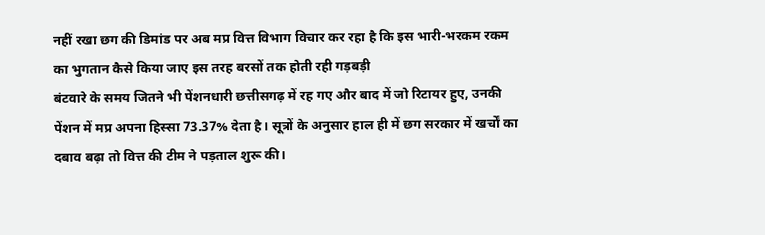नहीं रखा छग की डिमांड पर अब मप्र वित्त विभाग विचार कर रहा है कि इस भारी-भरकम रकम का भुगतान कैसे किया जाए इस तरह बरसों तक होती रही गड़बड़ी
बंटवारे के समय जितने भी पेंशनधारी छत्तीसगढ़ में रह गए और बाद में जो रिटायर हुए, उनकी पेंशन में मप्र अपना हिस्सा 73.37% देता है। सूत्रों के अनुसार हाल ही में छग सरकार में खर्चों का दबाव बढ़ा तो वित्त की टीम ने पड़ताल शुरू की।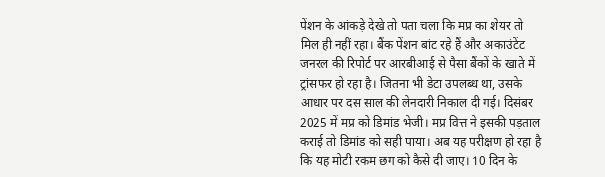पेंशन के आंकड़े देखे तो पता चला कि मप्र का शेयर तो मिल ही नहीं रहा। बैंक पेंशन बांट रहे हैं और अकाउंटेंट जनरल की रिपोर्ट पर आरबीआई से पैसा बैंकों के खाते में ट्रांसफर हो रहा है। जितना भी डेटा उपलब्ध था, उसके आधार पर दस साल की लेनदारी निकाल दी गई। दिसंबर 2025 में मप्र को डिमांड भेजी। मप्र वित्त ने इसकी पड़ताल कराई तो डिमांड को सही पाया। अब यह परीक्षण हो रहा है कि यह मोटी रकम छग को कैसे दी जाए। 10 दिन के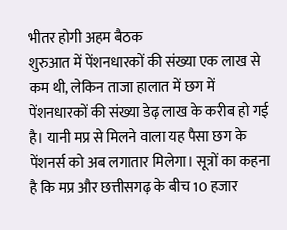भीतर होगी अहम बैठक
शुरुआत में पेंशनधारकों की संख्या एक लाख से कम थी, लेकिन ताजा हालात में छग में पेंशनधारकों की संख्या डेढ़ लाख के करीब हो गई है। यानी मप्र से मिलने वाला यह पैसा छग के पेंशनर्स को अब लगातार मिलेगा। सूत्रों का कहना है कि मप्र और छत्तीसगढ़ के बीच 10 हजार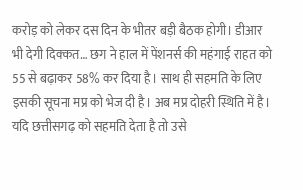करोड़ को लेकर दस दिन के भीतर बड़ी बैठक होगी। डीआर भी देगी दिक्कत… छग ने हाल में पेंशनर्स की महंगाई राहत को 55 से बढ़ाकर 58% कर दिया है। साथ ही सहमति के लिए इसकी सूचना मप्र को भेज दी है। अब मप्र दोहरी स्थिति में है। यदि छत्तीसगढ़ को सहमति देता है तो उसे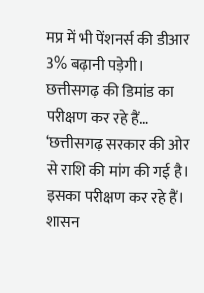मप्र में भी पेंशनर्स की डीआर 3% बढ़ानी पड़ेगी। छत्तीसगढ़ की डिमांड का परीक्षण कर रहे हैं… ‘छत्तीसगढ़ सरकार की ओर से राशि की मांग की गई है। इसका परीक्षण कर रहे हैं। शासन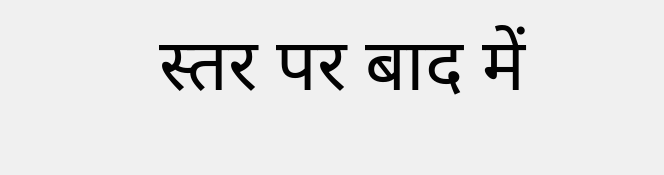स्तर पर बाद में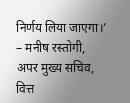निर्णय लिया जाएगा।’ – मनीष रस्तोगी, अपर मुख्य सचिव, वित्त